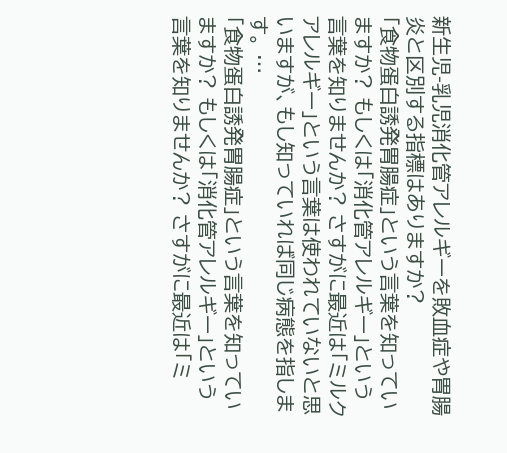新生児-乳児消化管アレルギーを敗血症や胃腸炎と区別する指標はありますか?
「食物蛋白誘発胃腸症」という言葉を知っていますか? もしくは「消化管アレルギー」という言葉を知りませんか? さすがに最近は「ミルクアレルギー」という言葉は使われていないと思いますが、もし知っていれば同じ病態を指します。 …
「食物蛋白誘発胃腸症」という言葉を知っていますか? もしくは「消化管アレルギー」という言葉を知りませんか? さすがに最近は「ミ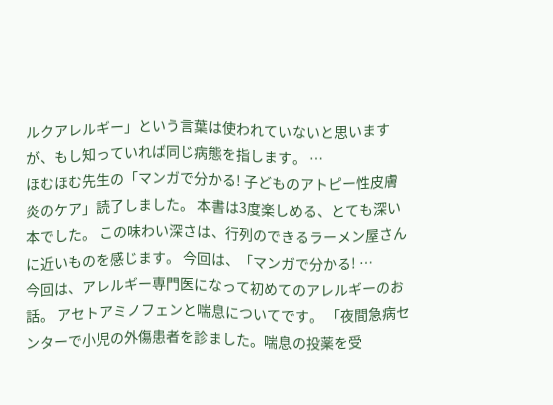ルクアレルギー」という言葉は使われていないと思いますが、もし知っていれば同じ病態を指します。 …
ほむほむ先生の「マンガで分かる! 子どものアトピー性皮膚炎のケア」読了しました。 本書は3度楽しめる、とても深い本でした。 この味わい深さは、行列のできるラーメン屋さんに近いものを感じます。 今回は、「マンガで分かる! …
今回は、アレルギー専門医になって初めてのアレルギーのお話。 アセトアミノフェンと喘息についてです。 「夜間急病センターで小児の外傷患者を診ました。喘息の投薬を受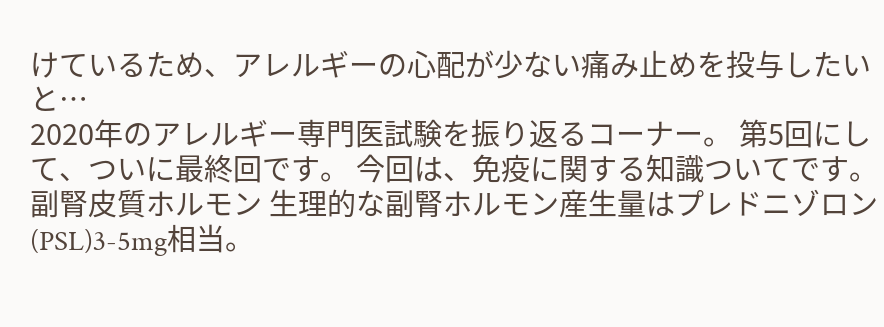けているため、アレルギーの心配が少ない痛み止めを投与したいと…
2020年のアレルギー専門医試験を振り返るコーナー。 第5回にして、ついに最終回です。 今回は、免疫に関する知識ついてです。 副腎皮質ホルモン 生理的な副腎ホルモン産生量はプレドニゾロン(PSL)3-5mg相当。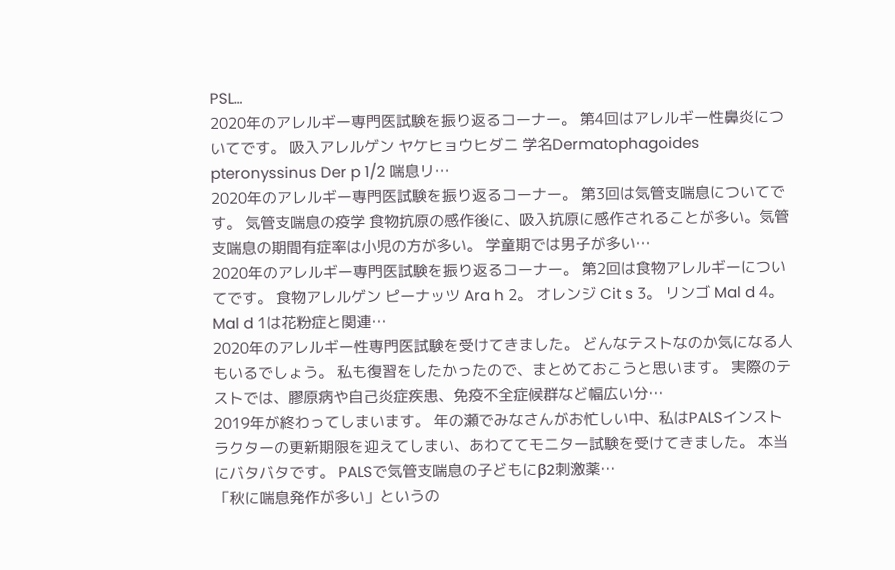PSL…
2020年のアレルギー専門医試験を振り返るコーナー。 第4回はアレルギー性鼻炎についてです。 吸入アレルゲン ヤケヒョウヒダニ 学名Dermatophagoides pteronyssinus Der p 1/2 喘息リ…
2020年のアレルギー専門医試験を振り返るコーナー。 第3回は気管支喘息についてです。 気管支喘息の疫学 食物抗原の感作後に、吸入抗原に感作されることが多い。気管支喘息の期間有症率は小児の方が多い。 学童期では男子が多い…
2020年のアレルギー専門医試験を振り返るコーナー。 第2回は食物アレルギーについてです。 食物アレルゲン ピーナッツ Ara h 2。 オレンジ Cit s 3。 リンゴ Mal d 4。 Mal d 1は花粉症と関連…
2020年のアレルギー性専門医試験を受けてきました。 どんなテストなのか気になる人もいるでしょう。 私も復習をしたかったので、まとめておこうと思います。 実際のテストでは、膠原病や自己炎症疾患、免疫不全症候群など幅広い分…
2019年が終わってしまいます。 年の瀬でみなさんがお忙しい中、私はPALSインストラクターの更新期限を迎えてしまい、あわててモニター試験を受けてきました。 本当にバタバタです。 PALSで気管支喘息の子どもにβ2刺激薬…
「秋に喘息発作が多い」というの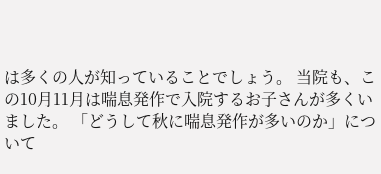は多くの人が知っていることでしょう。 当院も、この10月11月は喘息発作で入院するお子さんが多くいました。 「どうして秋に喘息発作が多いのか」について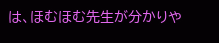は、ほむほむ先生が分かりや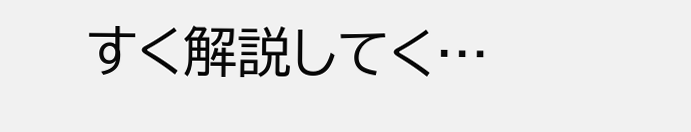すく解説してく…